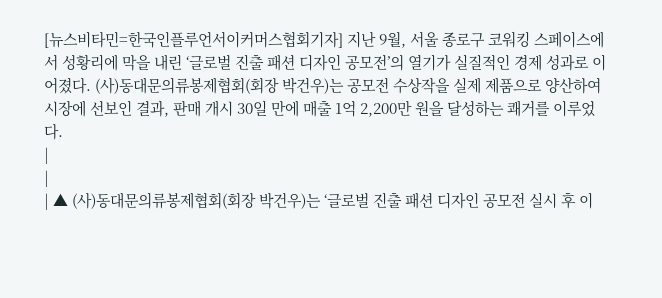[뉴스비타민=한국인플루언서이커머스협회기자] 지난 9월, 서울 종로구 코워킹 스페이스에서 성황리에 막을 내린 ‘글로벌 진출 패션 디자인 공모전’의 열기가 실질적인 경제 성과로 이어졌다. (사)동대문의류봉제협회(회장 박건우)는 공모전 수상작을 실제 제품으로 양산하여 시장에 선보인 결과, 판매 개시 30일 만에 매출 1억 2,200만 원을 달성하는 쾌거를 이루었다.
|
|
| ▲ (사)동대문의류봉제협회(회장 박건우)는 ‘글로벌 진출 패션 디자인 공모전 실시 후 이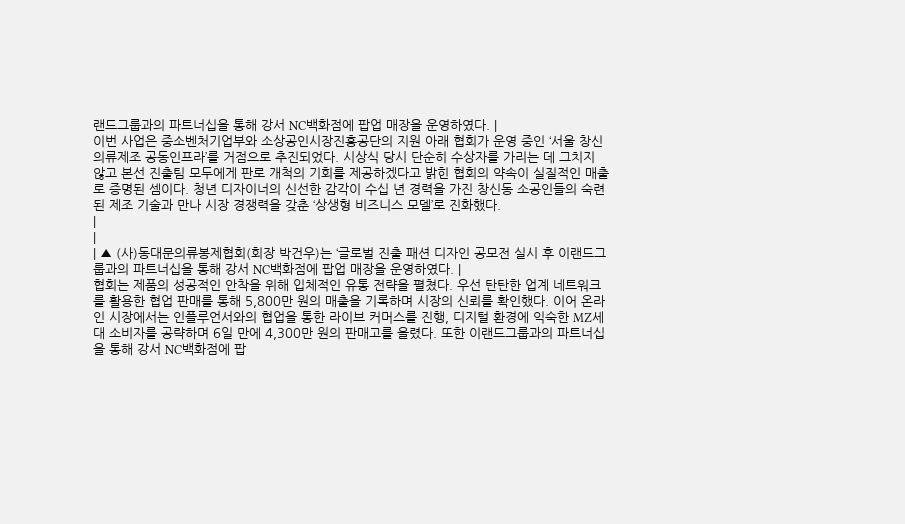랜드그룹과의 파트너십을 통해 강서 NC백화점에 팝업 매장을 운영하였다. |
이번 사업은 중소벤처기업부와 소상공인시장진흥공단의 지원 아래 협회가 운영 중인 ‘서울 창신 의류제조 공동인프라’를 거점으로 추진되었다. 시상식 당시 단순히 수상자를 가리는 데 그치지 않고 본선 진출팀 모두에게 판로 개척의 기회를 제공하겠다고 밝힌 협회의 약속이 실질적인 매출로 증명된 셈이다. 청년 디자이너의 신선한 감각이 수십 년 경력을 가진 창신동 소공인들의 숙련된 제조 기술과 만나 시장 경쟁력을 갖춘 ‘상생형 비즈니스 모델’로 진화했다.
|
|
| ▲ (사)동대문의류봉제협회(회장 박건우)는 ‘글로벌 진출 패션 디자인 공모전 실시 후 이랜드그룹과의 파트너십을 통해 강서 NC백화점에 팝업 매장을 운영하였다. |
협회는 제품의 성공적인 안착을 위해 입체적인 유통 전략을 펼쳤다. 우선 탄탄한 업계 네트워크를 활용한 협업 판매를 통해 5,800만 원의 매출을 기록하며 시장의 신뢰를 확인했다. 이어 온라인 시장에서는 인플루언서와의 협업을 통한 라이브 커머스를 진행, 디지털 환경에 익숙한 MZ세대 소비자를 공략하며 6일 만에 4,300만 원의 판매고를 올렸다. 또한 이랜드그룹과의 파트너십을 통해 강서 NC백화점에 팝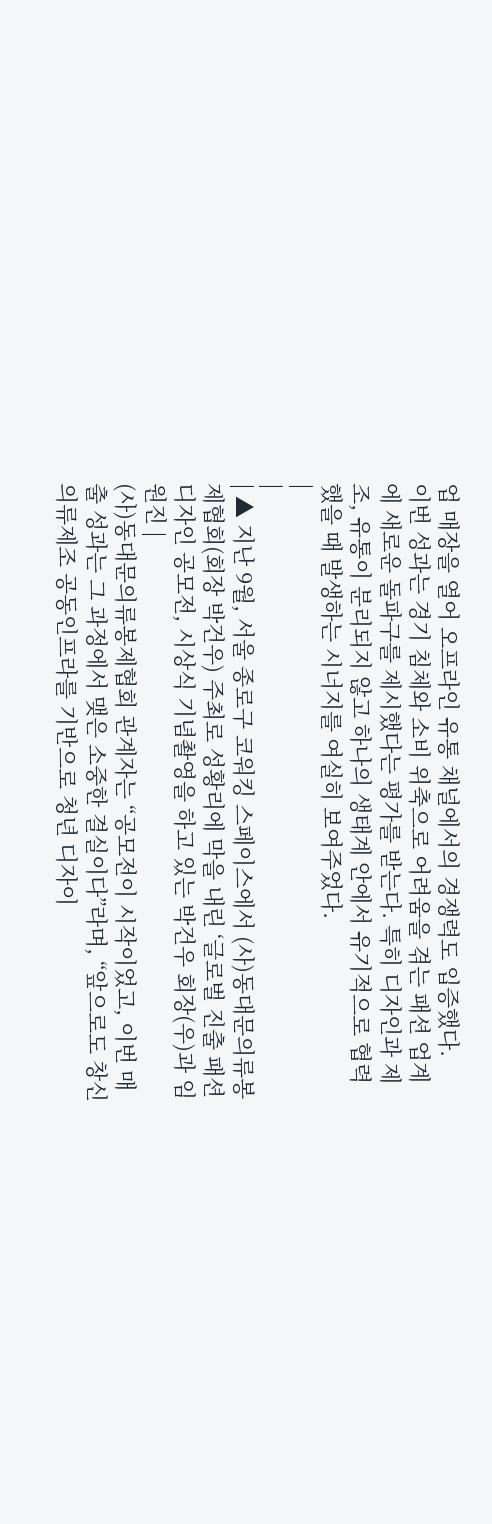업 매장을 열어 오프라인 유통 채널에서의 경쟁력도 입증했다.
이번 성과는 경기 침체와 소비 위축으로 어려움을 겪는 패션 업계에 새로운 돌파구를 제시했다는 평가를 받는다. 특히 디자인과 제조, 유통이 분리되지 않고 하나의 생태계 안에서 유기적으로 협력했을 때 발생하는 시너지를 여실히 보여주었다.
|
|
| ▲ 지난 9월, 서울 종로구 코워킹 스페이스에서 (사)동대문의류봉제협회(회장 박건우) 주최로 성황리에 막을 내린 ‘글로벌 진출 패션 디자인 공모전, 시상식 기념촬영을 하고 있는 박건우 회장(우)과 임원진 |
(사)동대문의류봉제협회 관계자는 “공모전이 시작이었고, 이번 매출 성과는 그 과정에서 맺은 소중한 결실이다”라며, “앞으로도 창신 의류제조 공동인프라를 기반으로 청년 디자이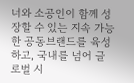너와 소공인이 함께 성장할 수 있는 지속 가능한 공동브랜드를 육성하고, 국내를 넘어 글로벌 시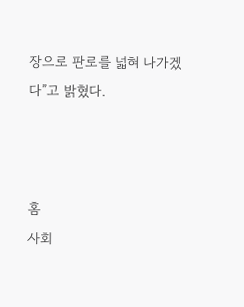장으로 판로를 넓혀 나가겠다”고 밝혔다.



홈
사회